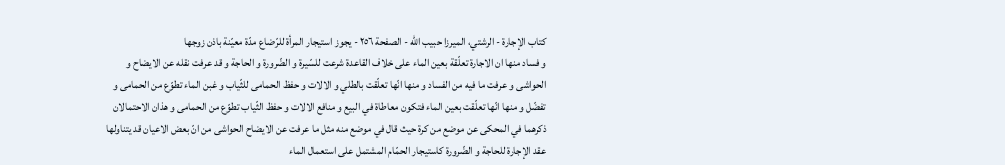كتاب الإجارة - الرشتي، الميرزا حبيب الله - الصفحة ٢٥٦ - يجوز استيجار المرأة للرّضاع مدّة معيّنة باذن زوجها
و فساد منها ان الاجارة تعلّقة بعين الماء على خلاف القاعدة شرعت للسّيرة و الضّرورة و الحاجة و قد عرفت نقله عن الايضاح و الحواشى و عرفت ما فيه من الفساد و منها انّها تعلّقت بالطلي و الالات و حفظ الحمامى للثّياب و غبن الماء تطوّع من الحمامى و تفضّل و منها انّها تعلّقت بعين الماء فتكون معاطاة في البيع و منافع الالات و حفظ الثّياب تطوّع من الحمامى و هذان الاحتمالان ذكرهما في المحكى عن موضع من كرة حيث قال في موضع منه مثل ما عرفت عن الايضاح الحواشى من انّ بعض الاعيان قد يتناولها عقد الإجارة للحاجة و الضّرورة كاستيجار الحمّام المشتمل على استعمال الماء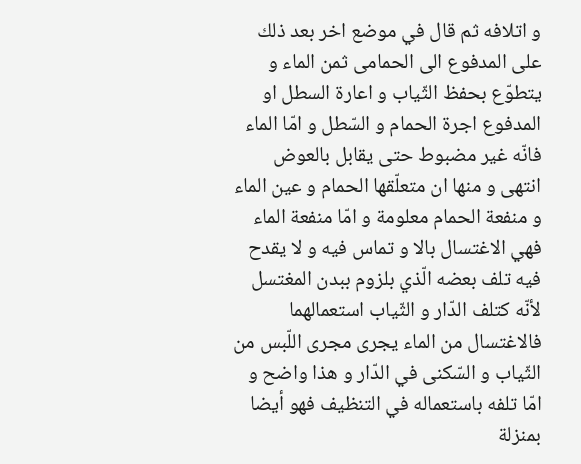و اتلافه ثم قال في موضع اخر بعد ذلك على المدفوع الى الحمامى ثمن الماء و يتطوّع بحفظ الثّياب و اعارة السطل او المدفوع اجرة الحمام و السّطل و امّا الماء فانّه غير مضبوط حتى يقابل بالعوض انتهى و منها ان متعلّقها الحمام و عين الماء و منفعة الحمام معلومة و امّا منفعة الماء فهي الاغتسال بالا و تماس فيه و لا يقدح فيه تلف بعضه الّذي بلزوم ببدن المغتسل لأنّه كتلف الدّار و الثّياب استعمالهما فالاغتسال من الماء يجرى مجرى اللّبس من الثّياب و السّكنى في الدّار و هذا واضح و امّا تلفه باستعماله في التنظيف فهو أيضا بمنزلة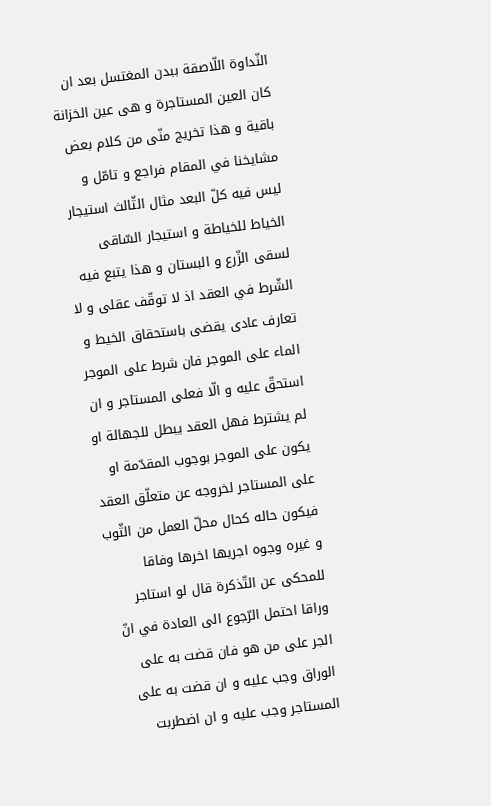النّداوة اللّاصقة ببدن المغتسل بعد ان كان العين المستاجرة و هى عين الخزانة باقية و هذا تخريج منّى من كلام بعض مشايخنا في المقام فراجع و تامّل و ليس فيه كلّ البعد مثال الثّالث استيجار الخياط للخياطة و استيجار السّاقى لسقى الزّرع و البستان و هذا يتبع فيه الشّرط في العقد اذ لا توقّف عقلى و لا تعارف عادى يقضى باستحقاق الخيط و الماء على الموجر فان شرط على الموجر استحقّ عليه و الّا فعلى المستاجر و ان لم يشترط فهل العقد يبطل للجهالة او يكون على الموجر بوجوب المقدّمة او على المستاجر لخروجه عن متعلّق العقد فيكون حاله كحال محلّ العمل من الثّوب و غيره وجوه اجريها اخرها وفاقا للمحكى عن التّذكرة قال لو استاجر وراقا احتمل الرّجوع الى العادة في انّ الجر على من هو فان قضت به على الوراق وجب عليه و ان قضت به على المستاجر وجب عليه و ان اضطربت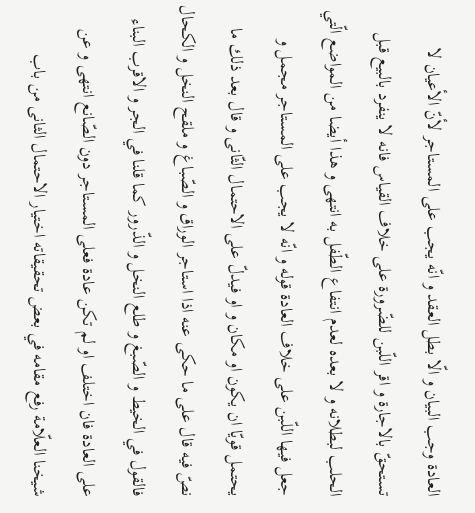العادة وجب البيان و الّا بطل العقد و انّه يجب على المستاجر لأنّ الأعيان لا تستحقّ بالاجارة و اقر اللّبن للضّرورة على خلاف القياس فانه لا ينفرد بالبيع قبل الحلب لبطلانه و لا بعده لعدم انتفاع الطّفل به انتهى و هذا أيضا من المواضع الّتي جعل فيها اللّبن على خلاف العادة قوله و انّه لا يجب على المستاجر مجمل و يحتمل قويّا ان يكون او مكان و او فيدلّ على الاحتمال الثّانى و قال بعد ذلك ما نصّ فيه قال على ما حكى عنه اذا استاجر الوراق و الصّباغ و ملقح النخل و الكحال فالقول في الخيط و الصّبغ و طلع النخل و الذّرور كما قلنا في الجر و الاقرب البناء على العادة فان اختلف او لم تكن عادة فعلى المستاجر دون الصّانع انتهى و عن شيخنا العلّامة رفع مقامه في بعض تحقيقاته اختيار الاحتمال الثانى من باب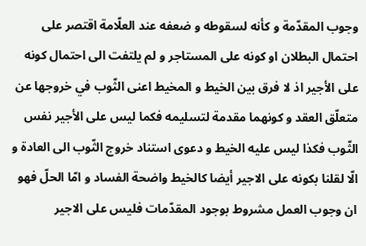وجوب المقدّمة و كأنه لسقوطه و ضعفه عند العلّامة اقتصر على احتمال البطلان او كونه على المستاجر و لم يلتفت الى احتمال كونه على الأجير اذ لا فرق بين الخيط و المخيط اعنى الثّوب في خروجها عن متعلّق العقد و كونهما مقدمة لتسليمه فكما ليس على الأجير نفس الثّوب فكذا ليس عليه الخيط و دعوى استناد خروج الثّوب الى العادة و الّا لقلنا بكونه على الاجير أيضا كالخيط واضحة الفساد و امّا الحلّ فهو ان وجوب العمل مشروط بوجود المقدّمات فليس على الاجير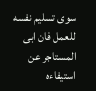سوى تسليم نفسه للعمل فان ابى المستاجر عن استيفاءه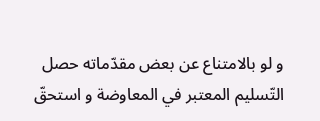و لو بالامتناع عن بعض مقدّماته حصل التّسليم المعتبر في المعاوضة و استحقّ